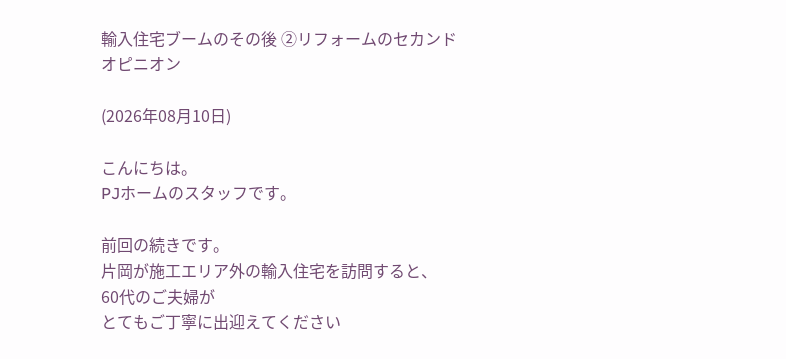輸入住宅ブームのその後 ②リフォームのセカンドオピニオン

(2026年08月10日)

こんにちは。
PJホームのスタッフです。

前回の続きです。
片岡が施工エリア外の輸入住宅を訪問すると、
60代のご夫婦が
とてもご丁寧に出迎えてください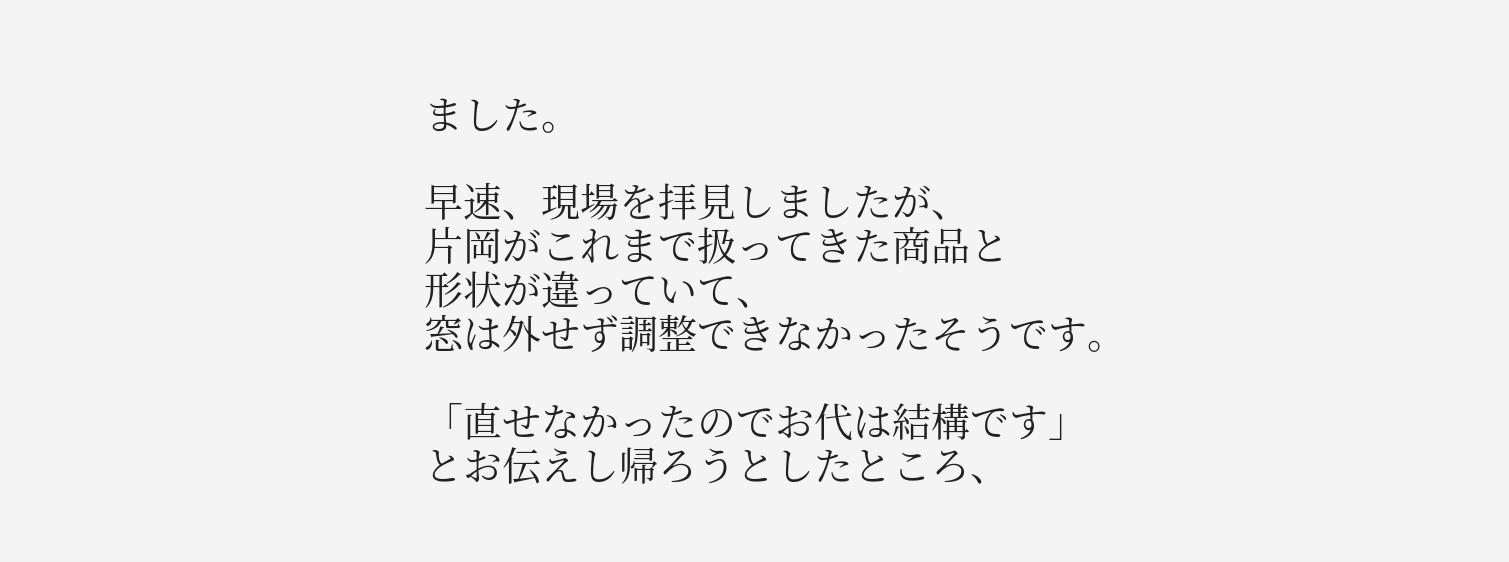ました。

早速、現場を拝見しましたが、
片岡がこれまで扱ってきた商品と
形状が違っていて、
窓は外せず調整できなかったそうです。

「直せなかったのでお代は結構です」
とお伝えし帰ろうとしたところ、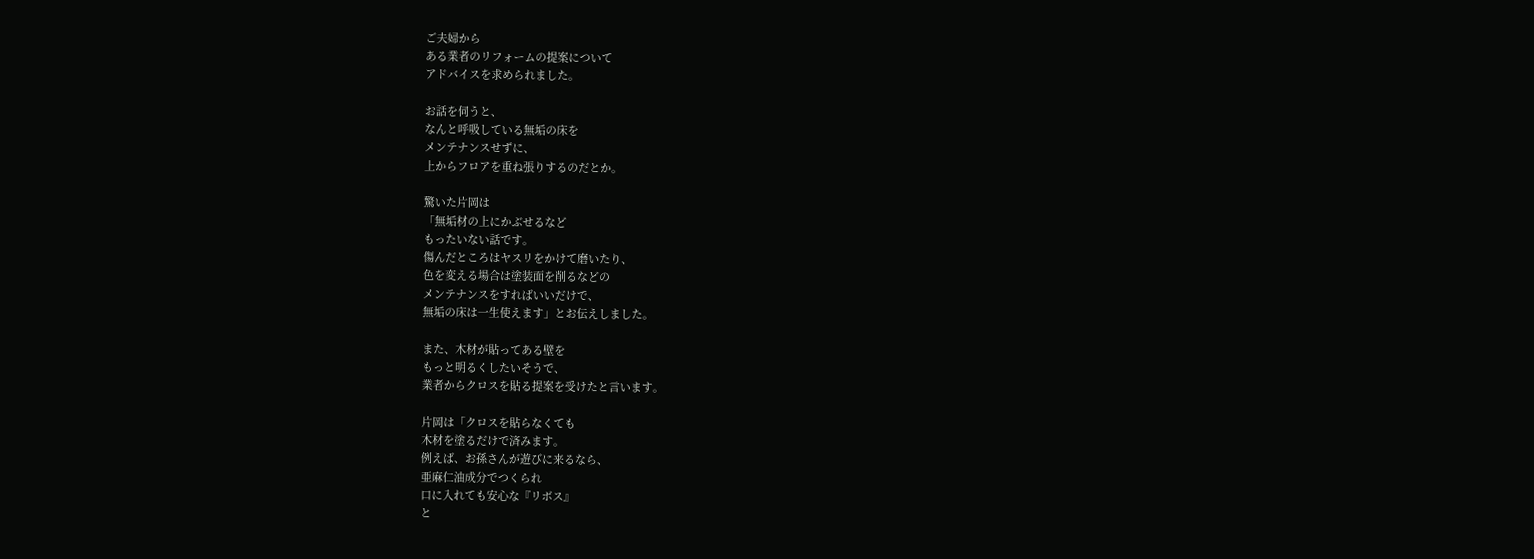ご夫婦から
ある業者のリフォームの提案について
アドバイスを求められました。

お話を伺うと、
なんと呼吸している無垢の床を
メンテナンスせずに、
上からフロアを重ね張りするのだとか。

驚いた片岡は
「無垢材の上にかぶせるなど
もったいない話です。
傷んだところはヤスリをかけて磨いたり、
色を変える場合は塗装面を削るなどの
メンテナンスをすればいいだけで、
無垢の床は一生使えます」とお伝えしました。

また、木材が貼ってある壁を
もっと明るくしたいそうで、
業者からクロスを貼る提案を受けたと言います。

片岡は「クロスを貼らなくても
木材を塗るだけで済みます。
例えば、お孫さんが遊びに来るなら、
亜麻仁油成分でつくられ
口に入れても安心な『リボス』
と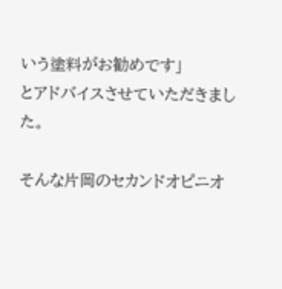いう塗料がお勧めです」
とアドバイスさせていただきました。

そんな片岡のセカンドオピニオ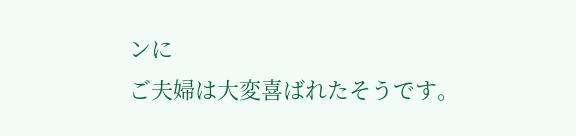ンに
ご夫婦は大変喜ばれたそうです。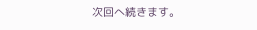次回へ続きます。